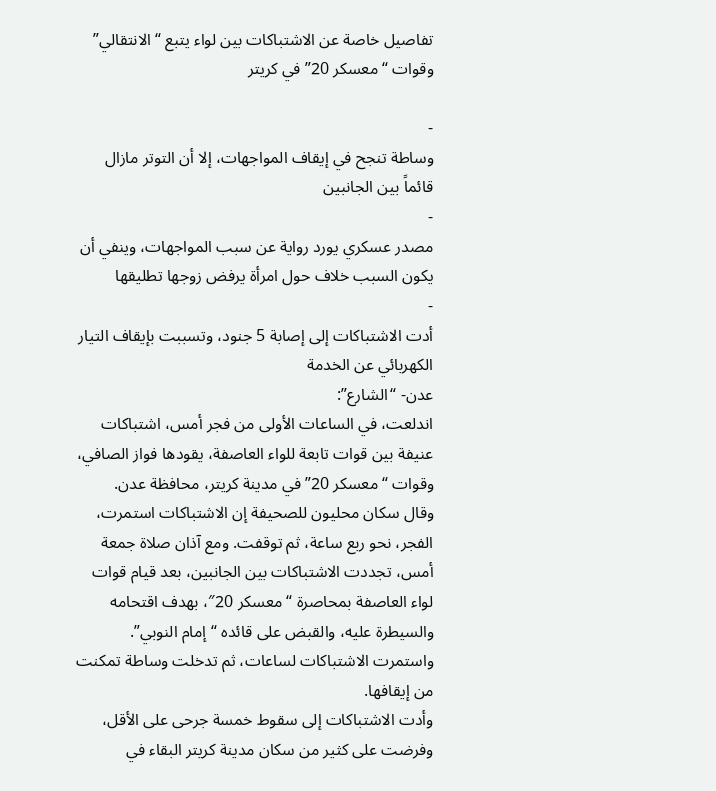تفاصيل خاصة عن الاشتباكات بين لواء يتبع “الانتقالي” وقوات “معسكر 20” في كريتر

-
وساطة تنجح في إيقاف المواجهات، إلا أن التوتر مازال قائماً بين الجانبين
-
مصدر عسكري يورد رواية عن سبب المواجهات، وينفي أن يكون السبب خلاف حول امرأة يرفض زوجها تطليقها
-
أدت الاشتباكات إلى إصابة 5 جنود، وتسببت بإيقاف التيار الكهربائي عن الخدمة
عدن- “الشارع”:
اندلعت، في الساعات الأولى من فجر أمس، اشتباكات عنيفة بين قوات تابعة للواء العاصفة، يقودها فواز الصافي، وقوات “معسكر 20” في مدينة كريتر، محافظة عدن.
وقال سكان محليون للصحيفة إن الاشتباكات استمرت، الفجر، نحو ربع ساعة، ثم توقفت. ومع آذان صلاة جمعة أمس، تجددت الاشتباكات بين الجانبين، بعد قيام قوات لواء العاصفة بمحاصرة “معسكر 20″، بهدف اقتحامه والسيطرة عليه، والقبض على قائده “إمام النوبي”. واستمرت الاشتباكات لساعات، ثم تدخلت وساطة تمكنت من إيقافها.
وأدت الاشتباكات إلى سقوط خمسة جرحى على الأقل، وفرضت على كثير من سكان مدينة كريتر البقاء في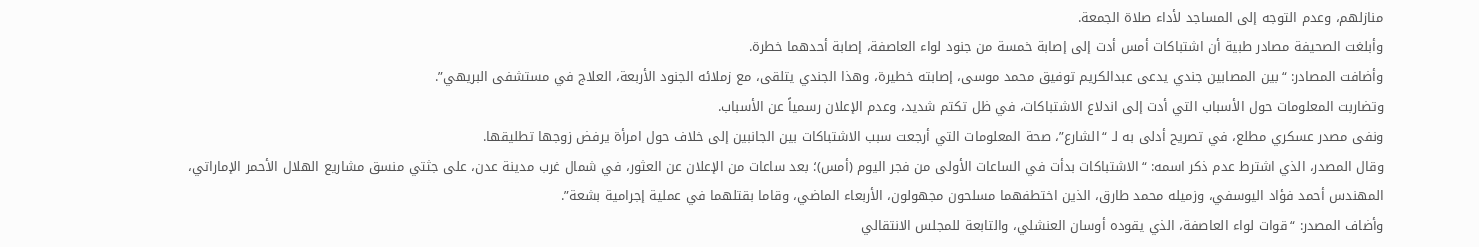منازلهم، وعدم التوجه إلى المساجد لأداء صلاة الجمعة.
وأبلغت الصحيفة مصادر طبية أن اشتباكات أمس أدت إلى إصابة خمسة من جنود لواء العاصفة، إصابة أحدهما خطرة.
وأضافت المصادر: “بين المصابين جندي يدعى عبدالكريم توفيق محمد موسى، إصابته خطيرة، وهذا الجندي يتلقى، مع زملائه الجنود الأربعة، العلاج في مستشفى البريهي”.
وتضاربت المعلومات حول الأسباب التي أدت إلى اندلاع الاشتباكات، في ظل تكتم شديد، وعدم الإعلان رسمياً عن الأسباب.
ونفى مصدر عسكري مطلع، في تصريح أدلى به لـ “الشارع”، صحة المعلومات التي أرجعت سبب الاشتباكات بين الجانبين إلى خلاف حول امرأة يرفض زوجها تطليقها.
وقال المصدر، الذي اشترط عدم ذكر اسمه: “الاشتباكات بدأت في الساعات الأولى من فجر اليوم (أمس)؛ بعد ساعات من الإعلان عن العثور، في شمال غرب مدينة عدن، على جثتي منسق مشاريع الهلال الأحمر الإماراتي، المهندس أحمد فؤاد اليوسفي، وزميله محمد طارق، الذين اختطفهما مسلحون مجهولون، الأربعاء الماضي، وقاما بقتلهما في عملية إجرامية بشعة”.
وأضاف المصدر: “قوات لواء العاصفة، الذي يقوده أوسان العنشلي، والتابعة للمجلس الانتقالي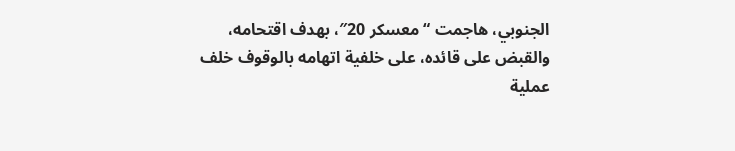الجنوبي، هاجمت “معسكر 20″، بهدف اقتحامه، والقبض على قائده، على خلفية اتهامه بالوقوف خلف عملية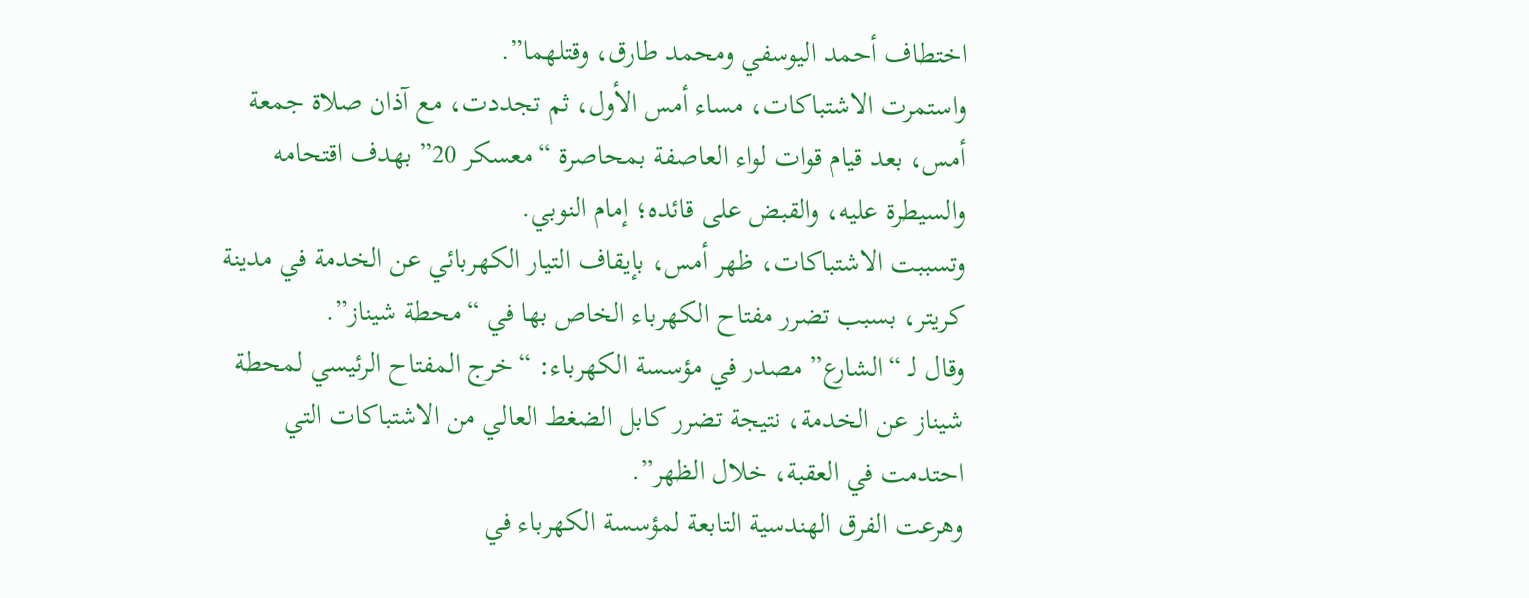اختطاف أحمد اليوسفي ومحمد طارق، وقتلهما”.
واستمرت الاشتباكات، مساء أمس الأول، ثم تجددت، مع آذان صلاة جمعة أمس، بعد قيام قوات لواء العاصفة بمحاصرة “معسكر 20” بهدف اقتحامه والسيطرة عليه، والقبض على قائده؛ إمام النوبي.
وتسببت الاشتباكات، ظهر أمس، بإيقاف التيار الكهربائي عن الخدمة في مدينة كريتر، بسبب تضرر مفتاح الكهرباء الخاص بها في “محطة شيناز”.
وقال لـ “الشارع” مصدر في مؤسسة الكهرباء: “خرج المفتاح الرئيسي لمحطة شيناز عن الخدمة، نتيجة تضرر كابل الضغط العالي من الاشتباكات التي احتدمت في العقبة، خلال الظهر”.
وهرعت الفرق الهندسية التابعة لمؤسسة الكهرباء في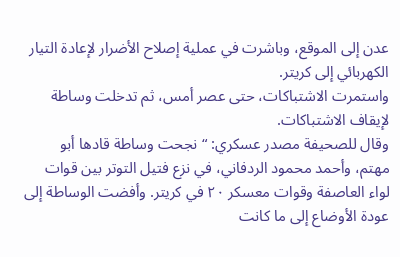عدن إلى الموقع، وباشرت في عملية إصلاح الأضرار لإعادة التيار الكهربائي إلى كريتر.
واستمرت الاشتباكات، حتى عصر أمس، ثم تدخلت وساطة لإيقاف الاشتباكات.
وقال للصحيفة مصدر عسكري: “نجحت وساطة قادها أبو مهتم، وأحمد محمود الردفاني، في نزع فتيل التوتر بين قوات لواء العاصفة وقوات معسكر ٢٠ في كريتر. وأفضت الوساطة إلى عودة الأوضاع إلى ما كانت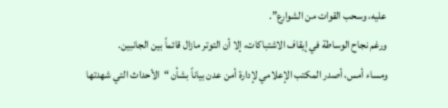عليه، وسحب القوات من الشوارع”.
ورغم نجاح الوساطة في إيقاف الاشتباكات، إلا أن التوتر مازال قائماً بين الجانبين.
ومساء أمس، أصدر المكتب الإعلامي لإدارة أمن عدن بياناً بشأن “الأحداث التي شهدتها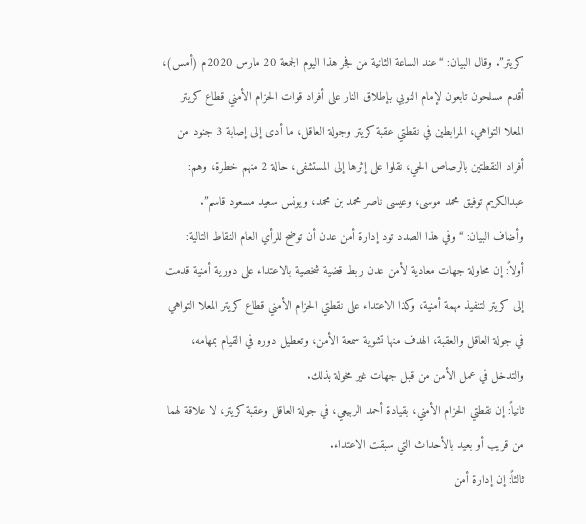كريتر”. وقال البيان: “عند الساعة الثانية من فجر هذا اليوم الجمعة 20 مارس 2020م (أمس)، أقدم مسلحون تابعون لإمام النوبي بإطلاق النار على أفراد قوات الحزام الأمني قطاع كريتر المعلا التواهي، المرابطين في نقطتي عقبة كريتر وجولة العاقل، ما أدى إلى إصابة 3 جنود من أفراد النقطتين بالرصاص الحي، نقلوا على إثرها إلى المستشفى، حالة 2 منهم خطرة، وهم: عبدالكريم توفيق محمد موسى، وعيسى ناصر محمد بن محمد، ويونس سعيد مسعود قاسم”.
وأضاف البيان: “وفي هذا الصدد تود إدارة أمن عدن أن توضح للرأي العام النقاط التالية:
أولاً: إن محاولة جهات معادية لأمن عدن ربط قضية شخصية بالاعتداء على دورية أمنية قدمت إلى كريتر لتنفيذ مهمة أمنية، وكذا الاعتداء على نقطتي الحزام الأمني قطاع كريتر المعلا التواهي في جولة العاقل والعقبة، الهدف منها تشوية سمعة الأمن، وتعطيل دوره في القيام بمهامه، والتدخل في عمل الأمن من قبل جهات غير مخولة بذلك.
ثانياً: إن نقطتي الحزام الأمني، بقيادة أحمد الربيعي، في جولة العاقل وعقبة كريتر، لا علاقة لهما من قريب أو بعيد بالأحداث التي سبقت الاعتداء.
ثالثاً: إن إدارة أمن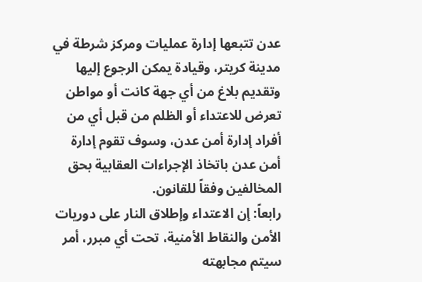عدن تتبعها إدارة عمليات ومركز شرطة في مدينة كريتر، وقيادة يمكن الرجوع إليها وتقديم بلاغ من أي جهة كانت أو مواطن تعرض للاعتداء أو الظلم من قبل أي من أفراد إدارة أمن عدن، وسوف تقوم إدارة أمن عدن باتخاذ الإجراءات العقابية بحق المخالفين وفقاً للقانون.
رابعاً: إن الاعتداء وإطلاق النار على دوريات الأمن والنقاط الأمنية، تحت أي مبرر، أمر سيتم مجابهته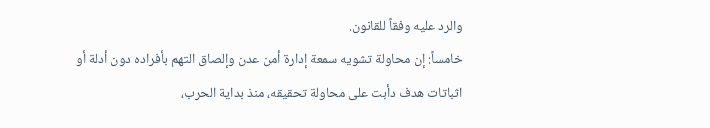والرد عليه وفقاً للقانون.
خامساً: إن محاولة تشويه سمعة إدارة أمن عدن وإلصاق التهم بأفراده دون أدلة أو اثباتات هدف دأبت على محاولة تحقيقه، منذ بداية الحرب،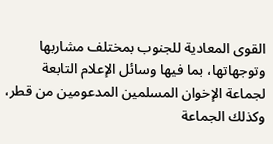القوى المعادية للجنوب بمختلف مشاربها وتوجهاتها، بما فيها وسائل الإعلام التابعة لجماعة الإخوان المسلمين المدعومين من قطر، وكذلك الجماعة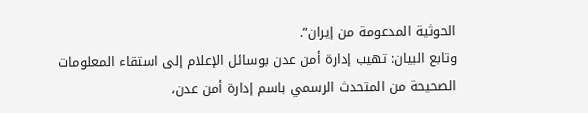الحوثية المدعومة من إيران”.
وتابع البيان: تهيب إدارة أمن عدن بوسائل الإعلام إلى استقاء المعلومات الصحيحة من المتحدث الرسمي باسم إدارة أمن عدن،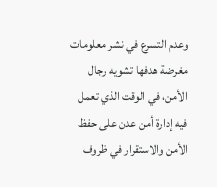وعدم التسرع في نشر معلومات مغرضة هدفها تشويه رجال الأمن، في الوقت الذي تعمل فيه إدارة أمن عدن على حفظ الأمن والاستقرار في ظروف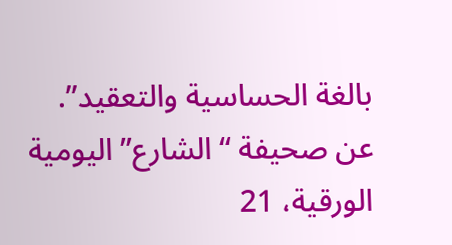بالغة الحساسية والتعقيد”.
عن صحيفة “الشارع” اليومية الورقية، 21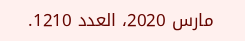مارس 2020، العدد 1210.